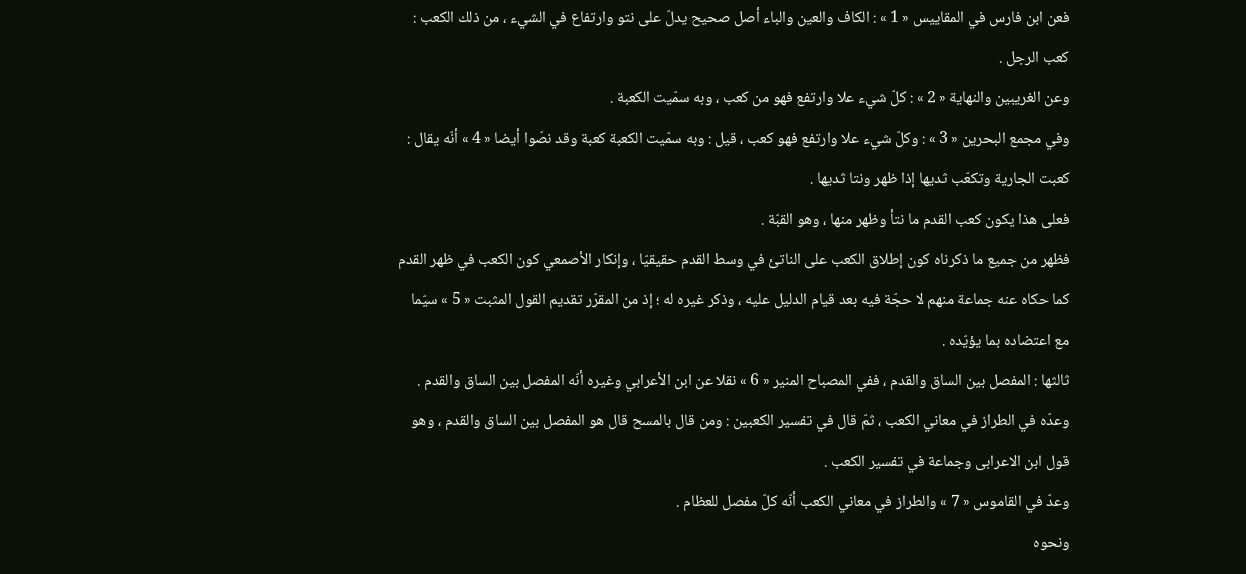فعن ابن فارس في المقاييس « 1 » : الكاف والعين والباء أصل صحيح يدلّ على نتو وارتفاع في الشيء ، من ذلك الكعب : كعب الرجل .
وعن الغريبين والنهاية « 2 » : كلّ شيء علا وارتفع فهو من كعب ، وبه سمّيت الكعبة .
وفي مجمع البحرين « 3 » : وكلّ شيء علا وارتفع فهو كعب ، قيل : وبه سمّيت الكعبة كعبة وقد نصّوا أيضا « 4 » أنّه يقال : كعبت الجارية وتكعّب ثديها إذا ظهر ونتا ثديها .
فعلى هذا يكون كعب القدم ما نتأ وظهر منها ، وهو القبّة .
فظهر من جميع ما ذكرناه كون إطلاق الكعب على الناتئ في وسط القدم حقيقيّا ، وإنكار الأصمعي كون الكعب في ظهر القدم كما حكاه عنه جماعة منهم لا حجّة فيه بعد قيام الدليل عليه ، وذكر غيره له ؛ إذ من المقرّر تقديم القول المثبت « 5 » سيّما مع اعتضاده بما يؤيّده .
ثالثها : المفصل بين الساق والقدم ، ففي المصباح المنير « 6 » نقلا عن ابن الأعرابي وغيره أنّه المفصل بين الساق والقدم . وعدّه في الطراز في معاني الكعب ، ثمّ قال في تفسير الكعبين : ومن قال بالمسح قال هو المفصل بين الساق والقدم ، وهو قول ابن الاعرابى وجماعة في تفسير الكعب .
وعدّ في القاموس « 7 » والطراز في معاني الكعب أنّه كلّ مفصل للعظام .
ونحوه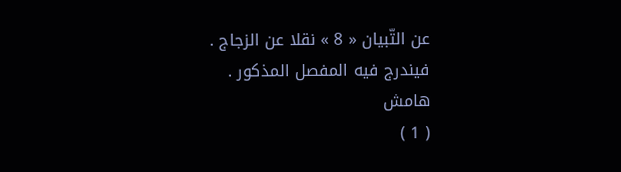عن التّبيان « 8 » نقلا عن الزجاج .
فيندرج فيه المفصل المذكور .
هامش
( 1 )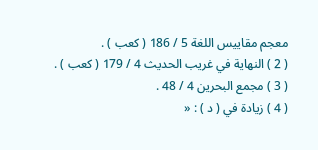معجم مقاييس اللغة 5 / 186 ( كعب ) .
( 2 ) النهاية في غريب الحديث 4 / 179 ( كعب ) .
( 3 ) مجمع البحرين 4 / 48 .
( 4 ) زيادة في ( د ) : «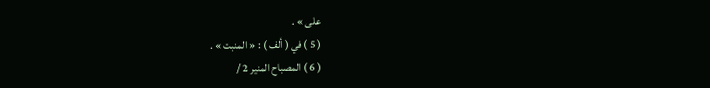على » .
( 5 ) في ( ألف ) : « المنبت » .
( 6 ) المصباح المنير 2 /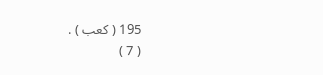195 ( كعب ) .
( 7 )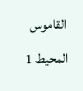القاموس المحيط 1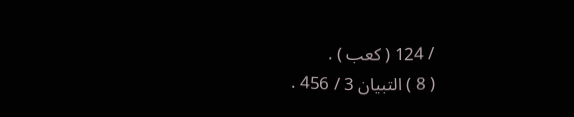/ 124 ( كعب ) .
( 8 ) التبيان 3 / 456 .